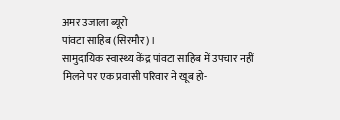अमर उजाला ब्यूरो
पांवटा साहिब (सिरमौर)।
सामुदायिक स्वास्थ्य केंद्र पांवटा साहिब में उपचार नहीं मिलने पर एक प्रवासी परिवार ने खूब हो-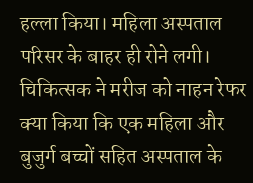हल्ला किया। महिला अस्पताल परिसर के बाहर ही रोने लगी। चिकित्सक ने मरीज को नाहन रेफर क्या किया कि एक महिला और बुजुर्ग बच्चों सहित अस्पताल के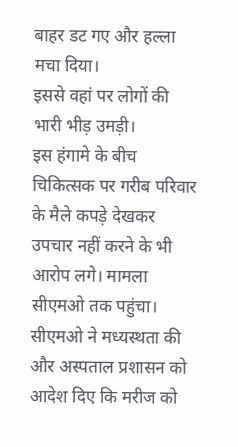बाहर डट गए और हल्ला मचा दिया।
इससे वहां पर लोगों की भारी भीड़ उमड़ी।
इस हंगामे के बीच चिकित्सक पर गरीब परिवार के मैले कपड़े देखकर उपचार नहीं करने के भी आरोप लगे। मामला सीएमओ तक पहुंचा। सीएमओ ने मध्यस्थता की और अस्पताल प्रशासन को आदेश दिए कि मरीज को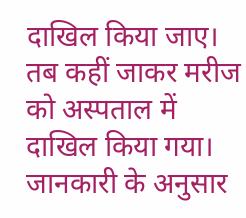दाखिल किया जाए। तब कहीं जाकर मरीज को अस्पताल में दाखिल किया गया।
जानकारी के अनुसार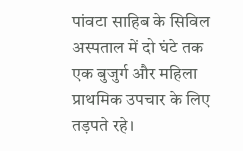पांवटा साहिब के सिविल अस्पताल में दो घंटे तक एक बुजुर्ग और महिला प्राथमिक उपचार के लिए तड़पते रहे।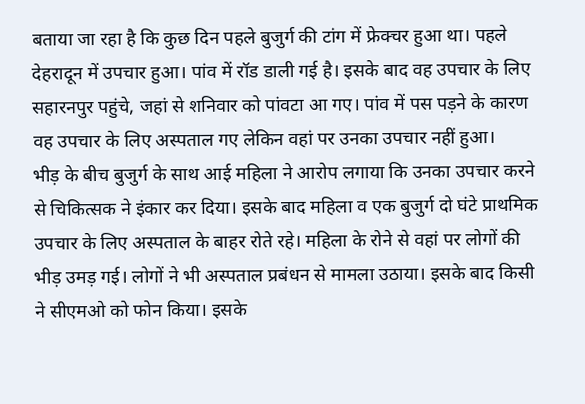बताया जा रहा है कि कुछ दिन पहले बुजुर्ग की टांग में फ्रेक्चर हुआ था। पहले देहरादून में उपचार हुआ। पांव में रॉड डाली गई है। इसके बाद वह उपचार के लिए सहारनपुर पहुंचे, जहां से शनिवार को पांवटा आ गए। पांव में पस पड़ने के कारण वह उपचार के लिए अस्पताल गए लेकिन वहां पर उनका उपचार नहीं हुआ।
भीड़ के बीच बुजुर्ग के साथ आई महिला ने आरोप लगाया कि उनका उपचार करने से चिकित्सक ने इंकार कर दिया। इसके बाद महिला व एक बुजुर्ग दो घंटे प्राथमिक उपचार के लिए अस्पताल के बाहर रोते रहे। महिला के रोने से वहां पर लोगों की भीड़ उमड़ गई। लोगों ने भी अस्पताल प्रबंधन से मामला उठाया। इसके बाद किसी ने सीएमओ को फोन किया। इसके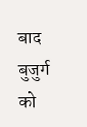बाद बुजुर्ग को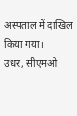अस्पताल में दाखिल किया गया।
उधर, सीएमओ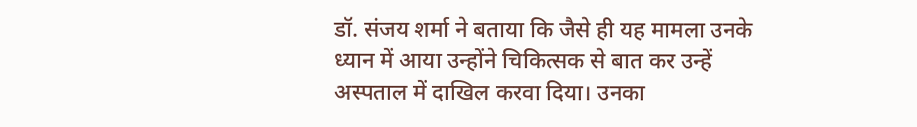डॉ. संजय शर्मा ने बताया कि जैसे ही यह मामला उनके ध्यान में आया उन्होंने चिकित्सक से बात कर उन्हें अस्पताल में दाखिल करवा दिया। उनका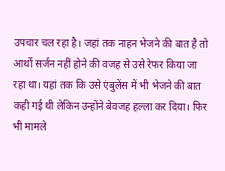उपचार चल रहा है। जहां तक नाहन भेजने की बात है तो आर्थो सर्जन नहीं होने की वजह से उसे रेफर किया जा रहा था। यहां तक कि उसे एंबुलेंस में भी भेजने की बात कही गई थी लेकिन उन्होंने बेवजह हल्ला कर दिया। फिर भी मामले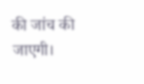की जांच की जाएगी।